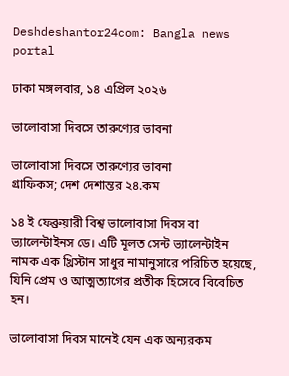Deshdeshantor24com: Bangla news portal

ঢাকা মঙ্গলবার, ১৪ এপ্রিল ২০২৬

ভালোবাসা দিবসে তারুণ্যের ভাবনা

ভালোবাসা দিবসে তারুণ্যের ভাবনা
গ্রাফিকস; দেশ দেশান্তর ২৪.কম

১৪ ই ফেব্রুয়ারী বিশ্ব ভালোবাসা দিবস বা ভ্যালেন্টাইনস ডে। এটি মূলত সেন্ট ভ্যালেন্টাইন নামক এক খ্রিস্টান সাধুর নামানুসারে পরিচিত হয়েছে, যিনি প্রেম ও আত্মত্যাগের প্রতীক হিসেবে বিবেচিত হন।

ভালোবাসা দিবস মানেই যেন এক অন্যরকম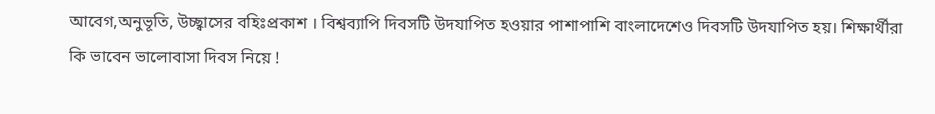আবেগ,অনুভূতি, উচ্ছ্বাসের বহিঃপ্রকাশ । বিশ্বব্যাপি দিবসটি উদযাপিত হওয়ার পাশাপাশি বাংলাদেশেও দিবসটি উদযাপিত হয়। শিক্ষার্থীরা কি ভাবেন ভালোবাসা দিবস নিয়ে !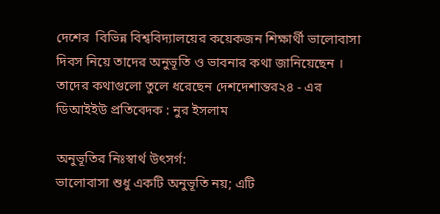দেশের  বিভিন্ন বিশ্ববিদ্যালয়ের কয়েকজন শিক্ষার্থী ভালোবাসা দিবস নিয়ে তাদের অনুভূতি ও ভাবনার কথা জানিয়েছেন । তাদের কথাগুলো তুলে ধরেছেন দেশদেশান্তর২৪ - এর ডিআইইউ প্রতিবেদক : নুর ইসলাম

অনুভূতির নিঃস্বার্থ উৎসর্গ:
ভালোবাসা শুধু একটি অনুভূতি নয়; এটি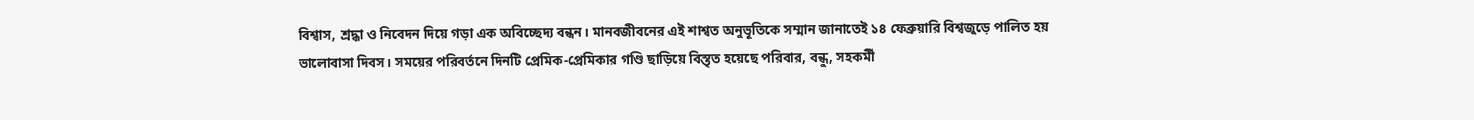বিশ্বাস, শ্রদ্ধা ও নিবেদন দিয়ে গড়া এক অবিচ্ছেদ্য বন্ধন। মানবজীবনের এই শাশ্বত অনুভূতিকে সম্মান জানাতেই ১৪ ফেব্রুয়ারি বিশ্বজুড়ে পালিত হয় ভালোবাসা দিবস। সময়ের পরিবর্তনে দিনটি প্রেমিক-প্রেমিকার গণ্ডি ছাড়িয়ে বিস্তৃত হয়েছে পরিবার, বন্ধু, সহকর্মী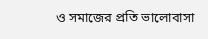ও সমাজের প্রতি ভালোবাসা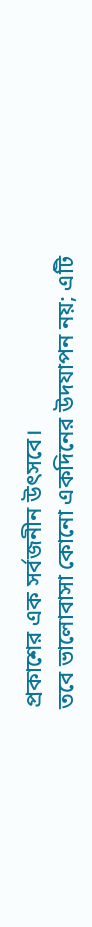প্রকাশের এক সর্বজনীন উৎসবে।
তবে ভালোবাসা কোনো একদিনের উদযাপন নয়; এটি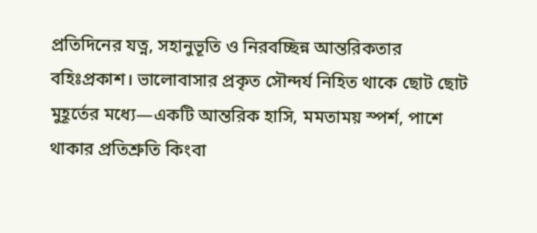প্রতিদিনের যত্ন, সহানুভূতি ও নিরবচ্ছিন্ন আন্তরিকতার বহিঃপ্রকাশ। ভালোবাসার প্রকৃত সৌন্দর্য নিহিত থাকে ছোট ছোট মুহূর্তের মধ্যে—একটি আন্তরিক হাসি, মমতাময় স্পর্শ, পাশে থাকার প্রতিশ্রুতি কিংবা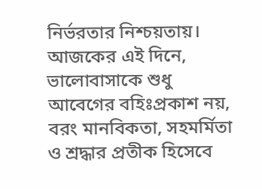নির্ভরতার নিশ্চয়তায়।
আজকের এই দিনে, ভালোবাসাকে শুধু আবেগের বহিঃপ্রকাশ নয়, বরং মানবিকতা, সহমর্মিতা ও শ্রদ্ধার প্রতীক হিসেবে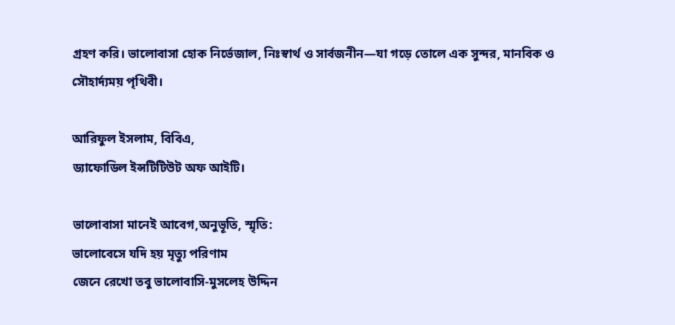গ্রহণ করি। ভালোবাসা হোক নির্ভেজাল, নিঃস্বার্থ ও সার্বজনীন—যা গড়ে তোলে এক সুন্দর, মানবিক ও সৌহার্দ্যময় পৃথিবী।

আরিফুল ইসলাম, বিবিএ,
ড্যাফোডিল ইন্সটিটিউট অফ আইটি।

ভালোবাসা মানেই আবেগ,অনুভূতি, স্মৃতি:
ভালোবেসে যদি হয় মৃত্যু পরিণাম
জেনে রেখো তবু ভালোবাসি-মুসলেহ উদ্দিন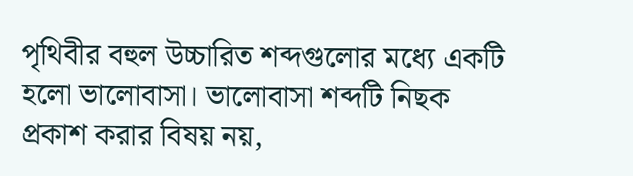পৃথিবীর বহুল উচ্চারিত শব্দগুলোর মধ্যে একটি হলো ভালোবাসা। ভালোবাসা শব্দটি নিছক প্রকাশ করার বিষয় নয়,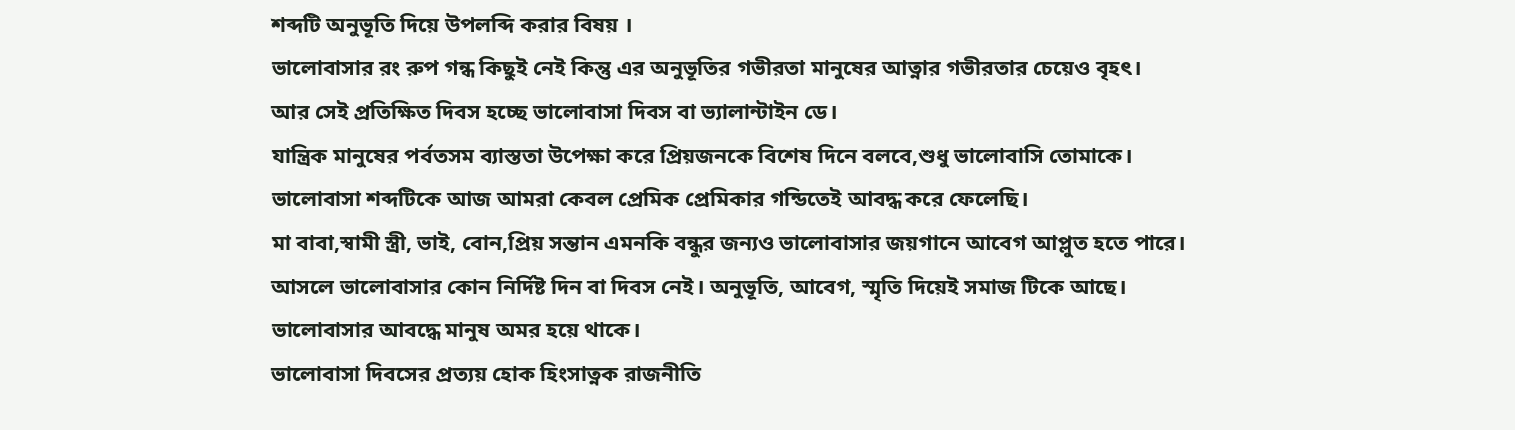শব্দটি অনুভূতি দিয়ে উপলব্দি করার বিষয় ।
ভালোবাসার রং রুপ গন্ধ কিছুই নেই কিন্তু এর অনুভূতির গভীরতা মানুষের আত্নার গভীরতার চেয়েও বৃহৎ।
আর সেই প্রতিক্ষিত দিবস হচ্ছে ভালোবাসা দিবস বা ভ্যালান্টাইন ডে।
যান্ত্রিক মানুষের পর্বতসম ব্যাস্ততা উপেক্ষা করে প্রিয়জনকে বিশেষ দিনে বলবে,শুধু ভালোবাসি তোমাকে।
ভালোবাসা শব্দটিকে আজ আমরা কেবল প্রেমিক প্রেমিকার গন্ডিতেই আবদ্ধ করে ফেলেছি।
মা বাবা,স্বামী স্ত্রী, ভাই, বোন,প্রিয় সন্তান এমনকি বন্ধুর জন্যও ভালোবাসার জয়গানে আবেগ আপ্লুত হতে পারে।
আসলে ভালোবাসার কোন নির্দিষ্ট দিন বা দিবস নেই। অনুভূতি, আবেগ, স্মৃতি দিয়েই সমাজ টিকে আছে।
ভালোবাসার আবদ্ধে মানুষ অমর হয়ে থাকে।
ভালোবাসা দিবসের প্রত্যয় হোক হিংসাত্নক রাজনীতি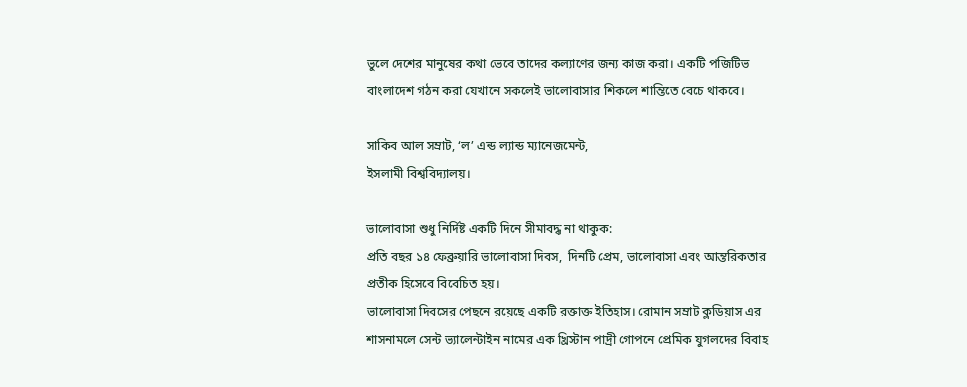ভুলে দেশের মানুষের কথা ভেবে তাদের কল্যাণের জন্য কাজ করা। একটি পজিটিভ বাংলাদেশ গঠন করা যেখানে সকলেই ভালোবাসার শিকলে শান্তিতে বেচে থাকবে।

সাকিব আল সম্রাট, ‘ল’ এন্ড ল্যান্ড ম্যানেজমেন্ট,
ইসলামী বিশ্ববিদ্যালয়।

ভালোবাসা শুধু নির্দিষ্ট একটি দিনে সীমাবদ্ধ না থাকুক:
প্রতি বছর ১৪ ফেব্রুয়ারি ভালোবাসা দিবস,  দিনটি প্রেম, ভালোবাসা এবং আন্তরিকতার প্রতীক হিসেবে বিবেচিত হয়।
ভালোবাসা দিবসের পেছনে রয়েছে একটি রক্তাক্ত ইতিহাস। রোমান সম্রাট ক্লডিয়াস এর শাসনামলে সেন্ট ভ্যালেন্টাইন নামের এক খ্রিস্টান পাদ্রী গোপনে প্রেমিক যুগলদের বিবাহ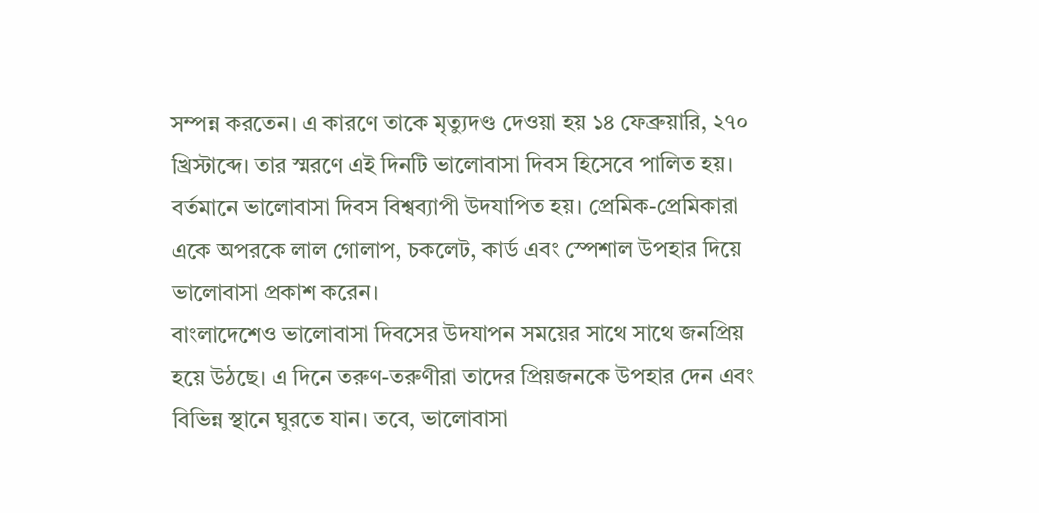সম্পন্ন করতেন। এ কারণে তাকে মৃত্যুদণ্ড দেওয়া হয় ১৪ ফেব্রুয়ারি, ২৭০ খ্রিস্টাব্দে। তার স্মরণে এই দিনটি ভালোবাসা দিবস হিসেবে পালিত হয়।
বর্তমানে ভালোবাসা দিবস বিশ্বব্যাপী উদযাপিত হয়। প্রেমিক-প্রেমিকারা একে অপরকে লাল গোলাপ, চকলেট, কার্ড এবং স্পেশাল উপহার দিয়ে ভালোবাসা প্রকাশ করেন।
বাংলাদেশেও ভালোবাসা দিবসের উদযাপন সময়ের সাথে সাথে জনপ্রিয় হয়ে উঠছে। এ দিনে তরুণ-তরুণীরা তাদের প্রিয়জনকে উপহার দেন এবং বিভিন্ন স্থানে ঘুরতে যান। তবে, ভালোবাসা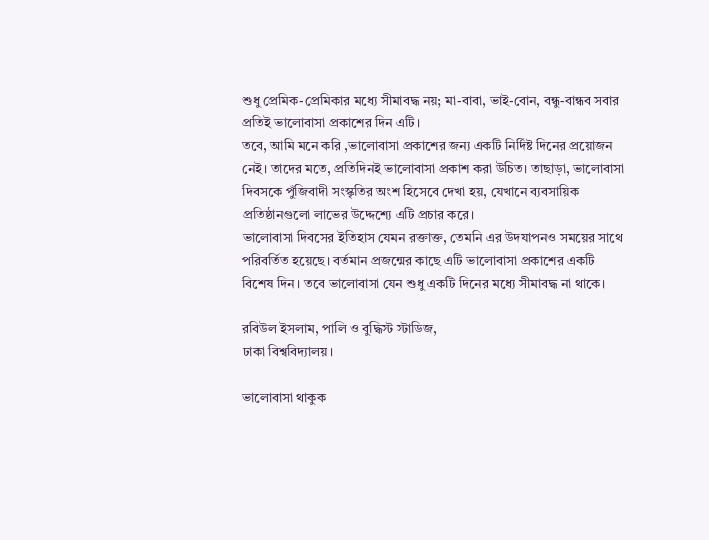শুধু প্রেমিক-প্রেমিকার মধ্যে সীমাবদ্ধ নয়; মা-বাবা, ভাই-বোন, বন্ধু-বান্ধব সবার প্রতিই ভালোবাসা প্রকাশের দিন এটি।
তবে, আমি মনে করি ,ভালোবাসা প্রকাশের জন্য একটি নির্দিষ্ট দিনের প্রয়োজন নেই। তাদের মতে, প্রতিদিনই ভালোবাসা প্রকাশ করা উচিত। তাছাড়া, ভালোবাসা দিবসকে পুঁজিবাদী সংস্কৃতির অংশ হিসেবে দেখা হয়, যেখানে ব্যবসায়িক প্রতিষ্ঠানগুলো লাভের উদ্দেশ্যে এটি প্রচার করে।
ভালোবাসা দিবসের ইতিহাস যেমন রক্তাক্ত, তেমনি এর উদযাপনও সময়ের সাথে পরিবর্তিত হয়েছে। বর্তমান প্রজন্মের কাছে এটি ভালোবাসা প্রকাশের একটি বিশেষ দিন। তবে ভালোবাসা যেন শুধু একটি দিনের মধ্যে সীমাবদ্ধ না থাকে।

রবিউল ইসলাম, পালি ও বুদ্ধিস্ট স্টাডিজ,
ঢাকা বিশ্ববিদ্যালয়।

ভালোবাসা থাকুক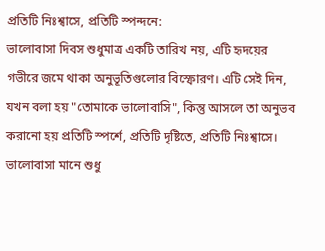প্রতিটি নিঃশ্বাসে, প্রতিটি স্পন্দনে:
ভালোবাসা দিবস শুধুমাত্র একটি তারিখ নয়, এটি হৃদয়ের গভীরে জমে থাকা অনুভূতিগুলোর বিস্ফোরণ। এটি সেই দিন, যখন বলা হয় "তোমাকে ভালোবাসি", কিন্তু আসলে তা অনুভব করানো হয় প্রতিটি স্পর্শে, প্রতিটি দৃষ্টিতে, প্রতিটি নিঃশ্বাসে।
ভালোবাসা মানে শুধু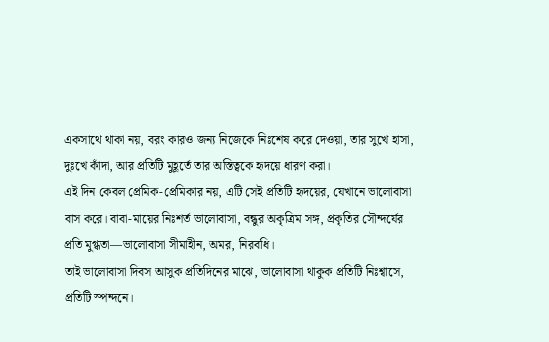একসাথে থাকা নয়, বরং কারও জন্য নিজেকে নিঃশেষ করে দেওয়া, তার সুখে হাসা, দুঃখে কাঁদা, আর প্রতিটি মুহূর্তে তার অস্তিত্বকে হৃদয়ে ধারণ করা।
এই দিন কেবল প্রেমিক-প্রেমিকার নয়, এটি সেই প্রতিটি হৃদয়ের, যেখানে ভালোবাসা বাস করে। বাবা-মায়ের নিঃশর্ত ভালোবাসা, বন্ধুর অকৃত্রিম সঙ্গ, প্রকৃতির সৌন্দর্যের প্রতি মুগ্ধতা—ভালোবাসা সীমাহীন, অমর, নিরবধি।
তাই ভালোবাসা দিবস আসুক প্রতিদিনের মাঝে, ভালোবাসা থাকুক প্রতিটি নিঃশ্বাসে, প্রতিটি স্পন্দনে।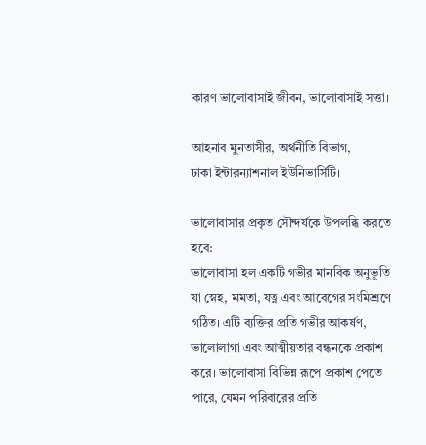কারণ ভালোবাসাই জীবন, ভালোবাসাই সত্তা।

আহনাব মুনতাসীর, অর্থনীতি বিভাগ,
ঢাকা ইন্টারন্যাশনাল ইউনিভার্সিটি।

ভালোবাসার প্রকৃত সৌন্দর্যকে উপলব্ধি করতে হবে:
ভালোবাসা হল একটি গভীর মানবিক অনুভূতি যা স্নেহ, মমতা, যত্ন এবং আবেগের সংমিশ্রণে গঠিত। এটি ব্যক্তির প্রতি গভীর আকর্ষণ, ভালোলাগা এবং আত্মীয়তার বন্ধনকে প্রকাশ করে। ভালোবাসা বিভিন্ন রূপে প্রকাশ পেতে পারে, যেমন পরিবারের প্রতি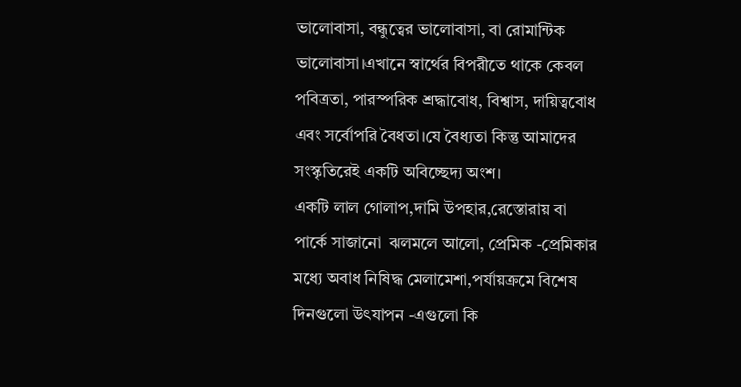ভালোবাসা, বন্ধুত্বের ভালোবাসা, বা রোমান্টিক ভালোবাসা।এখানে স্বার্থের বিপরীতে থাকে কেবল পবিত্রতা, পারস্পরিক শ্রদ্ধাবোধ, বিশ্বাস, দায়িত্ববোধ এবং সর্বোপরি বৈধতা।যে বৈধ্যতা কিন্তু আমাদের সংস্কৃতিরেই একটি অবিচ্ছেদ্য অংশ।
একটি লাল গোলাপ,দামি উপহার,রেস্তোরায় বা পার্কে সাজানো  ঝলমলে আলো, প্রেমিক -প্রেমিকার মধ্যে অবাধ নিষিদ্ধ মেলামেশা,পর্যায়ক্রমে বিশেষ দিনগুলো উৎযাপন -এগুলো কি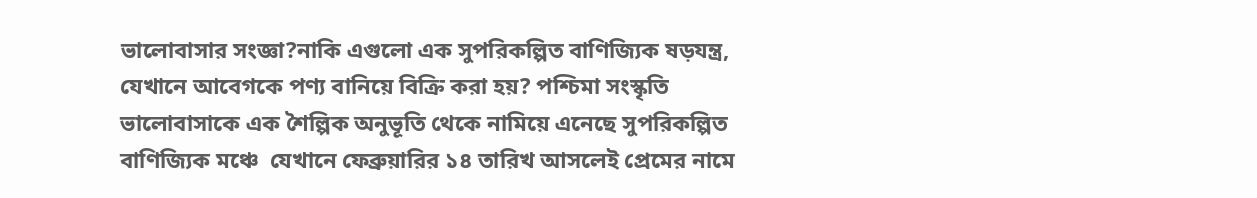ভালোবাসার সংজ্ঞা?নাকি এগুলো এক সুপরিকল্পিত বাণিজ্যিক ষড়যন্ত্র, যেখানে আবেগকে পণ্য বানিয়ে বিক্রি করা হয়? পশ্চিমা সংস্কৃতি ভালোবাসাকে এক শৈল্পিক অনুভূতি থেকে নামিয়ে এনেছে সুপরিকল্পিত বাণিজ্যিক মঞ্চে  যেখানে ফেব্রুয়ারির ১৪ তারিখ আসলেই প্রেমের নামে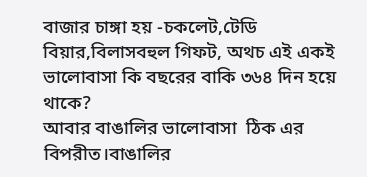বাজার চাঙ্গা হয় -চকলেট,টেডি বিয়ার,বিলাসবহুল গিফট, অথচ এই একই ভালোবাসা কি বছরের বাকি ৩৬৪ দিন হয়ে  থাকে?
আবার বাঙালির ভালোবাসা  ঠিক এর বিপরীত।বাঙালির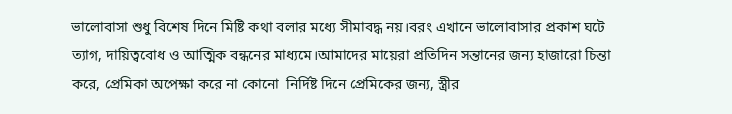ভালোবাসা শুধু বিশেষ দিনে মিষ্টি কথা বলার মধ্যে সীমাবদ্ধ নয়।বরং এখানে ভালোবাসার প্রকাশ ঘটে ত্যাগ, দায়িত্ববোধ ও আত্মিক বন্ধনের মাধ্যমে।আমাদের মায়েরা প্রতিদিন সন্তানের জন্য হাজারো চিন্তা করে, প্রেমিকা অপেক্ষা করে না কোনো  নির্দিষ্ট দিনে প্রেমিকের জন্য, স্ত্রীর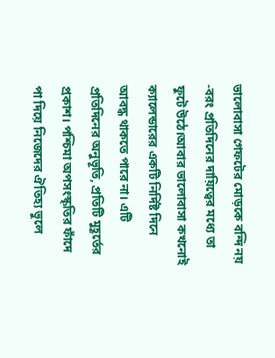ভালোবাসা গেফটের মোড়কে বন্দি নয় -বরং প্রতিদিনের দায়িত্বের মধ্যে তা ফুটে উঠে।আবার ভালোবাসা কখনোই ক্যালেন্ডারের একটি নির্দিষ্ট দিনে আবদ্ধ থাকতে পারে না। এটি প্রতিদিনের অনুভূতি, প্রতিটি মুহূর্তের প্রকাশ। পশ্চিমা অপসংস্কৃতির ফাঁদে পা দিয়ে নিজেদের ঐতিহ্য ভুলে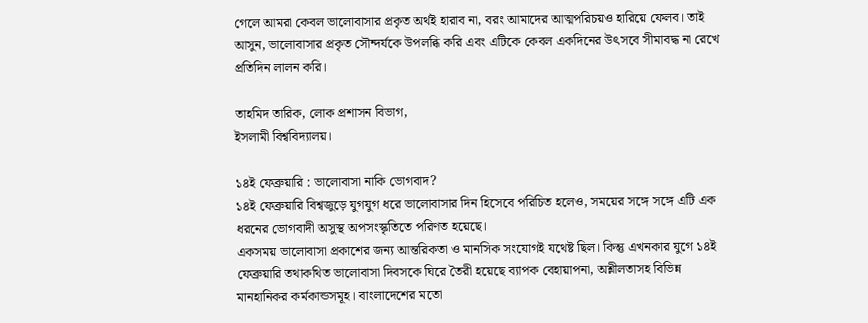গেলে আমরা কেবল ভালোবাসার প্রকৃত অর্থই হারাব না, বরং আমাদের আত্মপরিচয়ও হারিয়ে ফেলব। তাই আসুন, ভালোবাসার প্রকৃত সৌন্দর্যকে উপলব্ধি করি এবং এটিকে কেবল একদিনের উৎসবে সীমাবদ্ধ না রেখে প্রতিদিন লালন করি।

তাহমিদ তারিক, লোক প্রশাসন বিভাগ,
ইসলামী বিশ্ববিদ্যালয়।

১৪ই ফেব্রুয়ারি : ভালোবাসা নাকি ভোগবাদ?
১৪ই ফেব্রুয়ারি বিশ্বজুড়ে যুগযুগ ধরে ভালোবাসার দিন হিসেবে পরিচিত হলেও, সময়ের সঙ্গে সঙ্গে এটি এক ধরনের ভোগবাদী অসুস্থ অপসংস্কৃতিতে পরিণত হয়েছে।
একসময় ভালোবাসা প্রকাশের জন্য আন্তরিকতা ও মানসিক সংযোগই যথেষ্ট ছিল। কিন্তু এখনকার যুগে ১৪ই ফেব্রুয়ারি তথাকথিত ভালোবাসা দিবসকে ঘিরে তৈরী হয়েছে ব্যাপক বেহায়াপনা, অশ্লীলতাসহ বিভিন্ন মানহানিকর কর্মকান্ডসমূহ। বাংলাদেশের মতো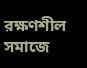রক্ষণশীল সমাজে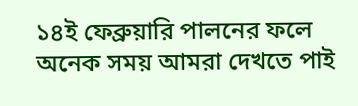১৪ই ফেব্রুয়ারি পালনের ফলে অনেক সময় আমরা দেখতে পাই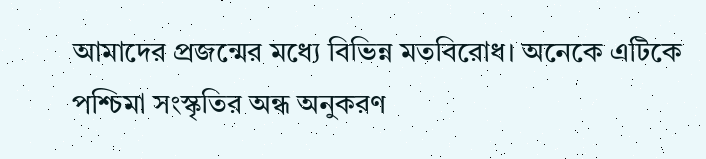আমাদের প্রজন্মের মধ্যে বিভিন্ন মতবিরোধ। অনেকে এটিকে পশ্চিমা সংস্কৃতির অন্ধ অনুকরণ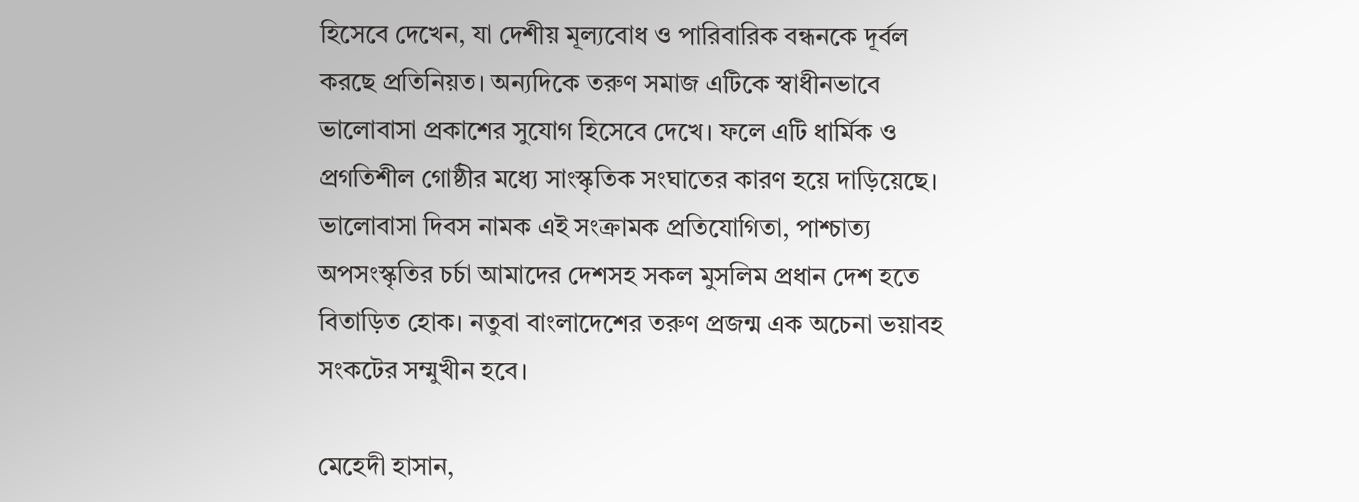হিসেবে দেখেন, যা দেশীয় মূল্যবোধ ও পারিবারিক বন্ধনকে দূর্বল করছে প্রতিনিয়ত। অন্যদিকে তরুণ সমাজ এটিকে স্বাধীনভাবে ভালোবাসা প্রকাশের সুযোগ হিসেবে দেখে। ফলে এটি ধার্মিক ও প্রগতিশীল গোষ্ঠীর মধ্যে সাংস্কৃতিক সংঘাতের কারণ হয়ে দাড়িয়েছে।
ভালোবাসা দিবস নামক এই সংক্রামক প্রতিযোগিতা, পাশ্চাত্য অপসংস্কৃতির চর্চা আমাদের দেশসহ সকল মুসলিম প্রধান দেশ হতে বিতাড়িত হোক। নতুবা বাংলাদেশের তরুণ প্রজন্ম এক অচেনা ভয়াবহ সংকটের সম্মুখীন হবে।

মেহেদী হাসান,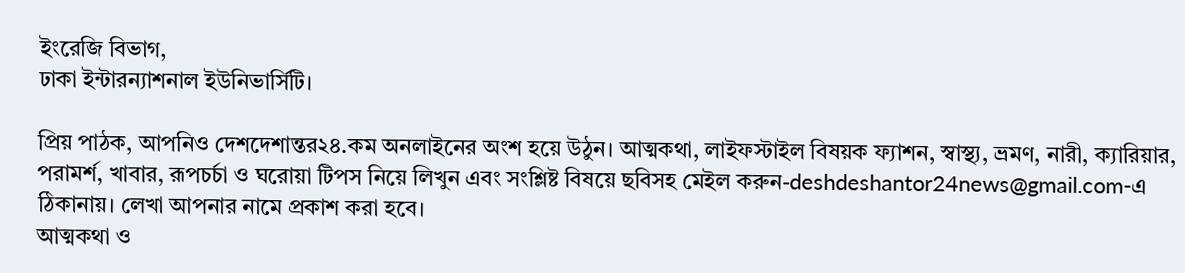ইংরেজি বিভাগ,
ঢাকা ইন্টারন্যাশনাল ইউনিভার্সিটি।

প্রিয় পাঠক, আপনিও দেশদেশান্তর২৪.কম অনলাইনের অংশ হয়ে উঠুন। আত্মকথা, লাইফস্টাইল বিষয়ক ফ্যাশন, স্বাস্থ্য, ভ্রমণ, নারী, ক্যারিয়ার, পরামর্শ, খাবার, রূপচর্চা ও ঘরোয়া টিপস নিয়ে লিখুন এবং সংশ্লিষ্ট বিষয়ে ছবিসহ মেইল করুন-deshdeshantor24news@gmail.com-এ ঠিকানায়। লেখা আপনার নামে প্রকাশ করা হবে।
আত্মকথা ও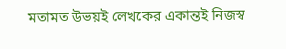মতামত উভয়ই লেখকের একান্তই নিজস্ব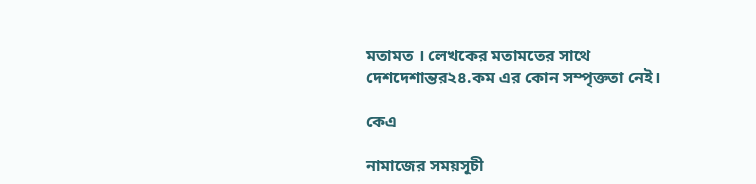মতামত । লেখকের মতামতের সাথে দেশদেশান্তর২৪.কম এর কোন সম্পৃক্ততা নেই।

কেএ

নামাজের সময়সূচী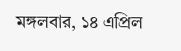মঙ্গলবার, ১৪ এপ্রিল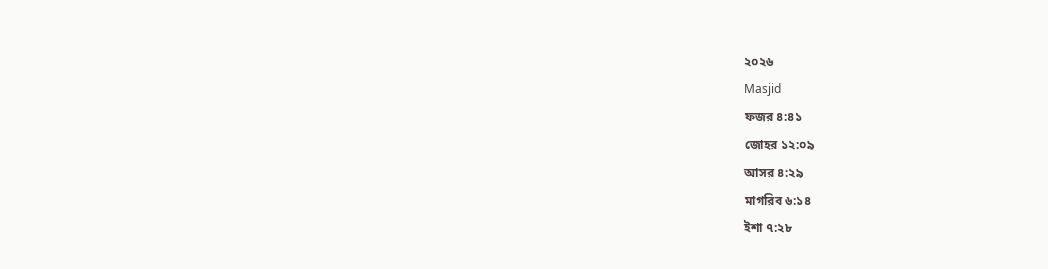২০২৬
Masjid
ফজর ৪:৪১
জোহর ১২:০৯
আসর ৪:২৯
মাগরিব ৬:১৪
ইশা ৭:২৮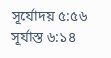সূর্যোদয় ৫:৫৬
সূর্যাস্ত ৬:১৪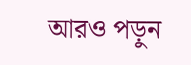আরও পড়ুন